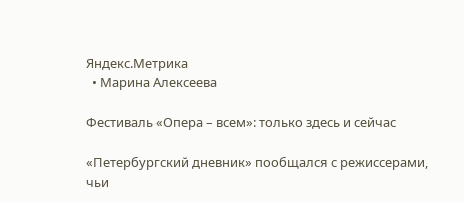Яндекс.Метрика
  • Марина Алексеева

Фестиваль «Опера – всем»: только здесь и сейчас

«Петербургский дневник» пообщался с режиссерами, чьи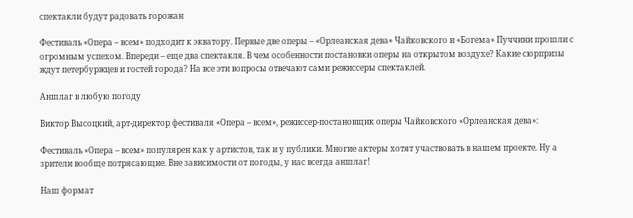спектакли будут радовать горожан

Фестиваль «Опера – всем» подходит к экватору. Первые две оперы – «Орлеанская дева» Чайковского и «Богема» Пуччини прошли с огромным успехом. Впереди – еще два спектакля. В чем особенности постановки оперы на открытом воздухе? Какие сюрпризы ждут петербуржцев и гостей города? На все эти вопросы отвечают сами режиссеры спектаклей.

Аншлаг в любую погоду

Виктор Высоцкий, арт-директор фестиваля «Опера – всем», режиссер-постановщик оперы Чайковского «Орлеанская дева»:

Фестиваль «Опера – всем» популярен как у артистов, так и у публики. Многие актеры хотят участвовать в нашем проекте. Ну а зрители вообще потрясающие. Вне зависимости от погоды, у нас всегда аншлаг!

Наш формат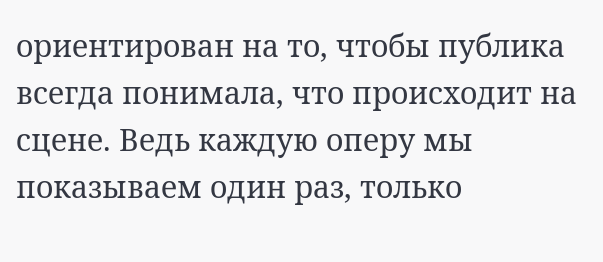ориентирован на то, чтобы публика всегда понимала, что происходит на сцене. Ведь каждую оперу мы показываем один раз, только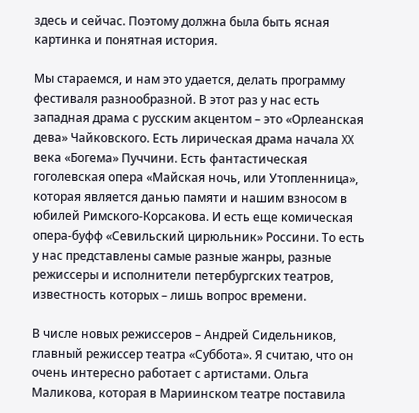здесь и сейчас. Поэтому должна была быть ясная картинка и понятная история.

Мы стараемся, и нам это удается, делать программу фестиваля разнообразной. В этот раз у нас есть западная драма с русским акцентом – это «Орлеанская дева» Чайковского. Есть лирическая драма начала XX века «Богема» Пуччини. Есть фантастическая гоголевская опера «Майская ночь, или Утопленница», которая является данью памяти и нашим взносом в юбилей Римского-Корсакова. И есть еще комическая опера-буфф «Севильский цирюльник» Россини. То есть у нас представлены самые разные жанры, разные режиссеры и исполнители петербургских театров, известность которых – лишь вопрос времени.

В числе новых режиссеров – Андрей Сидельников, главный режиссер театра «Суббота». Я считаю, что он очень интересно работает с артистами. Ольга Маликова, которая в Мариинском театре поставила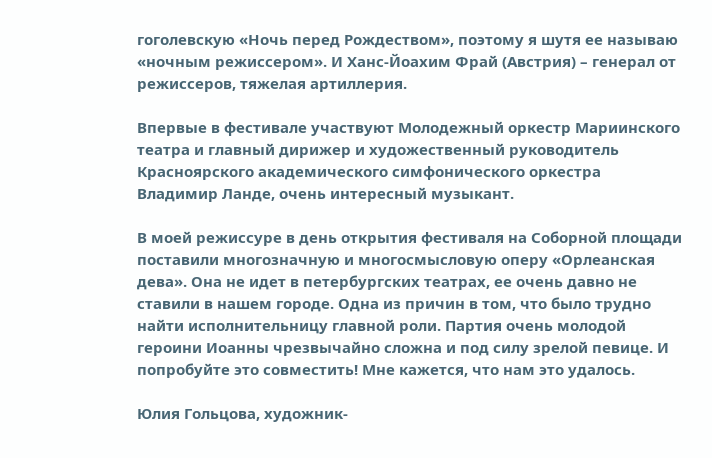гоголевскую «Ночь перед Рождеством», поэтому я шутя ее называю «ночным режиссером». И Ханс-Йоахим Фрай (Австрия) – генерал от режиссеров, тяжелая артиллерия.

Впервые в фестивале участвуют Молодежный оркестр Мариинского театра и главный дирижер и художественный руководитель Красноярского академического симфонического оркестра Владимир Ланде, очень интересный музыкант.

В моей режиссуре в день открытия фестиваля на Соборной площади поставили многозначную и многосмысловую оперу «Орлеанская дева». Она не идет в петербургских театрах, ее очень давно не ставили в нашем городе. Одна из причин в том, что было трудно найти исполнительницу главной роли. Партия очень молодой героини Иоанны чрезвычайно сложна и под силу зрелой певице. И попробуйте это совместить! Мне кажется, что нам это удалось.

Юлия Гольцова, художник-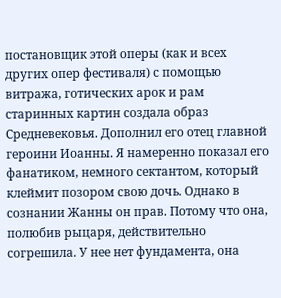постановщик этой оперы (как и всех других опер фестиваля) с помощью витража, готических арок и рам старинных картин создала образ Средневековья. Дополнил его отец главной героини Иоанны. Я намеренно показал его фанатиком, немного сектантом, который клеймит позором свою дочь. Однако в сознании Жанны он прав. Потому что она, полюбив рыцаря, действительно согрешила. У нее нет фундамента, она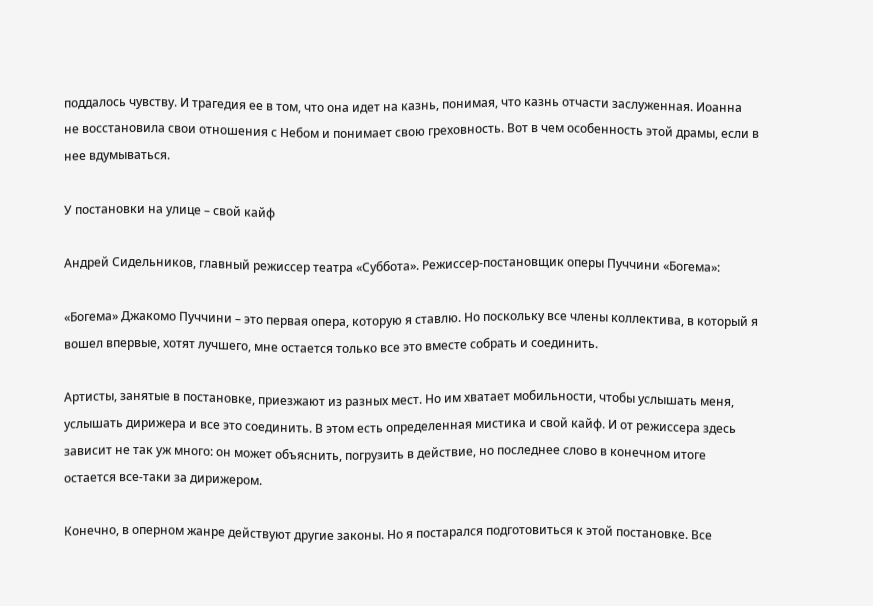поддалось чувству. И трагедия ее в том, что она идет на казнь, понимая, что казнь отчасти заслуженная. Иоанна не восстановила свои отношения с Небом и понимает свою греховность. Вот в чем особенность этой драмы, если в нее вдумываться.

У постановки на улице – свой кайф

Андрей Сидельников, главный режиссер театра «Суббота». Режиссер-постановщик оперы Пуччини «Богема»:

«Богема» Джакомо Пуччини – это первая опера, которую я ставлю. Но поскольку все члены коллектива, в который я вошел впервые, хотят лучшего, мне остается только все это вместе собрать и соединить.

Артисты, занятые в постановке, приезжают из разных мест. Но им хватает мобильности, чтобы услышать меня, услышать дирижера и все это соединить. В этом есть определенная мистика и свой кайф. И от режиссера здесь зависит не так уж много: он может объяснить, погрузить в действие, но последнее слово в конечном итоге остается все-таки за дирижером.

Конечно, в оперном жанре действуют другие законы. Но я постарался подготовиться к этой постановке. Все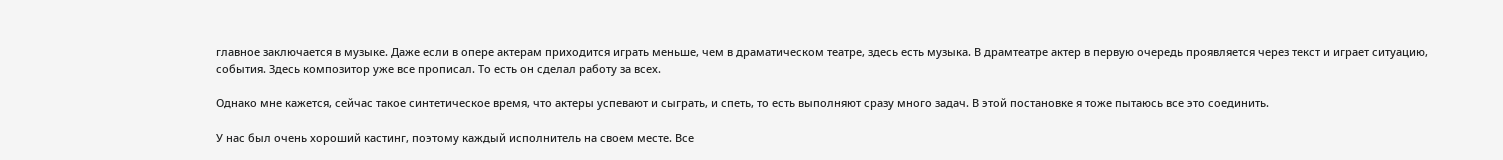главное заключается в музыке. Даже если в опере актерам приходится играть меньше, чем в драматическом театре, здесь есть музыка. В драмтеатре актер в первую очередь проявляется через текст и играет ситуацию, события. Здесь композитор уже все прописал. То есть он сделал работу за всех.

Однако мне кажется, сейчас такое синтетическое время, что актеры успевают и сыграть, и спеть, то есть выполняют сразу много задач. В этой постановке я тоже пытаюсь все это соединить.

У нас был очень хороший кастинг, поэтому каждый исполнитель на своем месте. Все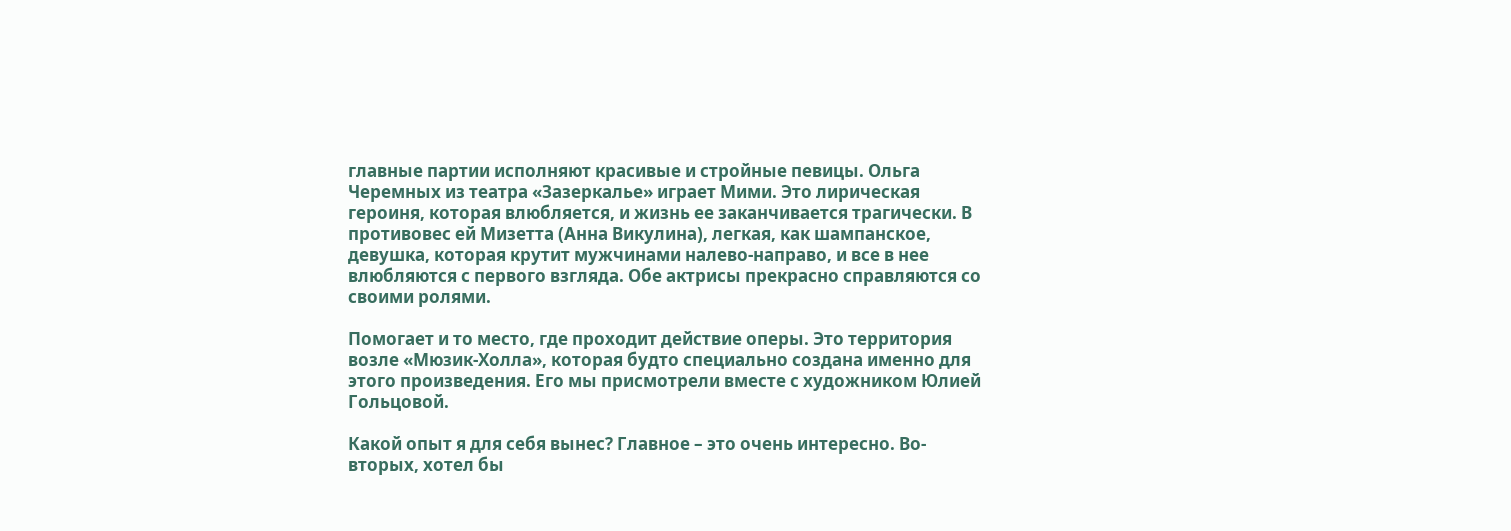главные партии исполняют красивые и стройные певицы. Ольга Черемных из театра «Зазеркалье» играет Мими. Это лирическая героиня, которая влюбляется, и жизнь ее заканчивается трагически. В противовес ей Мизетта (Анна Викулина), легкая, как шампанское, девушка, которая крутит мужчинами налево-направо, и все в нее влюбляются с первого взгляда. Обе актрисы прекрасно справляются со своими ролями.

Помогает и то место, где проходит действие оперы. Это территория возле «Мюзик-Холла», которая будто специально создана именно для этого произведения. Его мы присмотрели вместе с художником Юлией Гольцовой.

Какой опыт я для себя вынес? Главное – это очень интересно. Во-вторых, хотел бы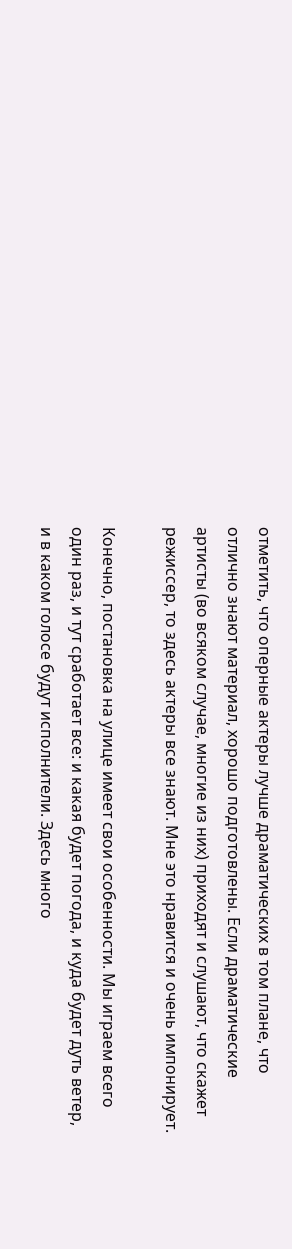отметить, что оперные актеры лучше драматических в том плане, что отлично знают материал, хорошо подготовлены. Если драматические артисты (во всяком случае, многие из них) приходят и слушают, что скажет режиссер, то здесь актеры все знают. Мне это нравится и очень импонирует.

Конечно, постановка на улице имеет свои особенности. Мы играем всего один раз, и тут сработает все: и какая будет погода, и куда будет дуть ветер, и в каком голосе будут исполнители. Здесь много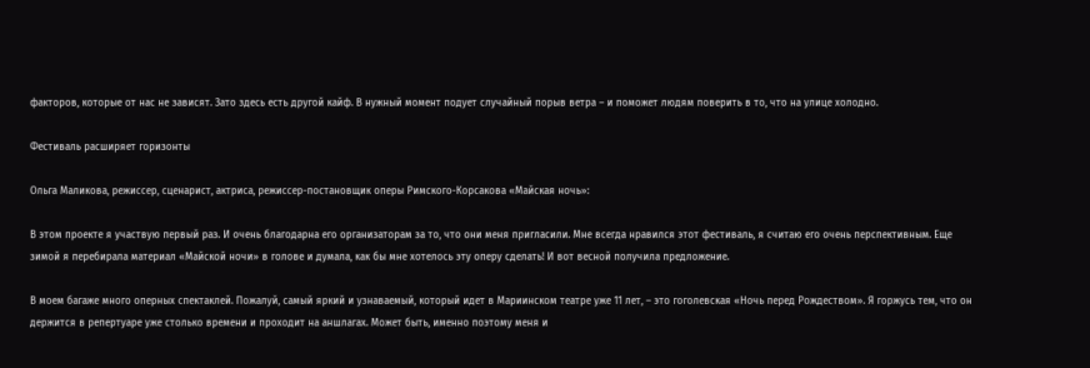факторов, которые от нас не зависят. Зато здесь есть другой кайф. В нужный момент подует случайный порыв ветра – и поможет людям поверить в то, что на улице холодно.

Фестиваль расширяет горизонты

Ольга Маликова, режиссер, сценарист, актриса, режиссер-постановщик оперы Римского-Корсакова «Майская ночь»:

В этом проекте я участвую первый раз. И очень благодарна его организаторам за то, что они меня пригласили. Мне всегда нравился этот фестиваль, я считаю его очень перспективным. Еще зимой я перебирала материал «Майской ночи» в голове и думала, как бы мне хотелось эту оперу сделать! И вот весной получила предложение.

В моем багаже много оперных спектаклей. Пожалуй, самый яркий и узнаваемый, который идет в Мариинском театре уже 11 лет, – это гоголевская «Ночь перед Рождеством». Я горжусь тем, что он держится в репертуаре уже столько времени и проходит на аншлагах. Может быть, именно поэтому меня и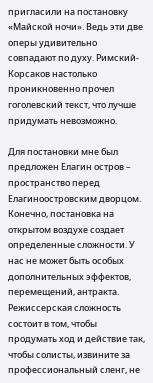пригласили на постановку «Майской ночи». Ведь эти две оперы удивительно совпадают по духу. Римский-Корсаков настолько проникновенно прочел гоголевский текст, что лучше придумать невозможно.

Для постановки мне был предложен Елагин остров – пространство перед Елагиноостровским дворцом. Конечно, постановка на открытом воздухе создает определенные сложности. У нас не может быть особых дополнительных эффектов, перемещений, антракта. Режиссерская сложность состоит в том, чтобы продумать ход и действие так, чтобы солисты, извините за профессиональный сленг, не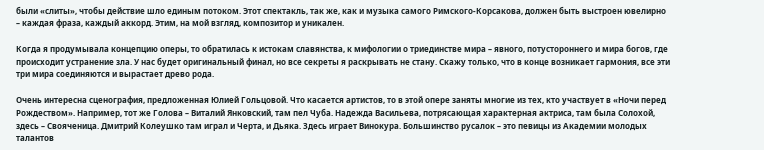были «слиты», чтобы действие шло единым потоком. Этот спектакль, так же, как и музыка самого Римского-Корсакова, должен быть выстроен ювелирно – каждая фраза, каждый аккорд. Этим, на мой взгляд, композитор и уникален.

Когда я продумывала концепцию оперы, то обратилась к истокам славянства, к мифологии о триединстве мира – явного, потустороннего и мира богов, где происходит устранение зла. У нас будет оригинальный финал, но все секреты я раскрывать не стану. Скажу только, что в конце возникает гармония, все эти три мира соединяются и вырастает древо рода.

Очень интересна сценография, предложенная Юлией Гольцовой. Что касается артистов, то в этой опере заняты многие из тех, кто участвует в «Ночи перед Рождеством». Например, тот же Голова – Виталий Янковский, там пел Чуба. Надежда Васильева, потрясающая характерная актриса, там была Солохой, здесь – Свояченица. Дмитрий Колеушко там играл и Черта, и Дьяка. Здесь играет Винокура. Большинство русалок – это певицы из Академии молодых талантов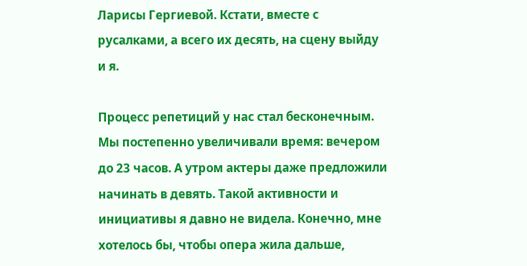Ларисы Гергиевой. Кстати, вместе с русалками, а всего их десять, на сцену выйду и я.

Процесс репетиций у нас стал бесконечным. Мы постепенно увеличивали время: вечером до 23 часов. А утром актеры даже предложили начинать в девять. Такой активности и инициативы я давно не видела. Конечно, мне хотелось бы, чтобы опера жила дальше,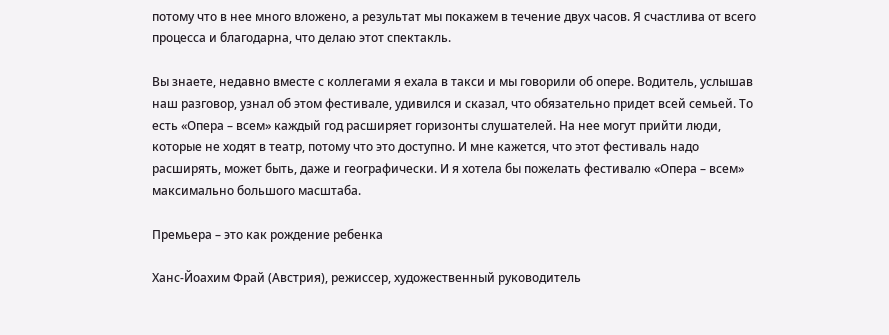потому что в нее много вложено, а результат мы покажем в течение двух часов. Я счастлива от всего процесса и благодарна, что делаю этот спектакль.

Вы знаете, недавно вместе с коллегами я ехала в такси и мы говорили об опере. Водитель, услышав наш разговор, узнал об этом фестивале, удивился и сказал, что обязательно придет всей семьей. То есть «Опера – всем» каждый год расширяет горизонты слушателей. На нее могут прийти люди, которые не ходят в театр, потому что это доступно. И мне кажется, что этот фестиваль надо расширять, может быть, даже и географически. И я хотела бы пожелать фестивалю «Опера – всем» максимально большого масштаба.

Премьера – это как рождение ребенка

Ханс-Йоахим Фрай (Австрия), режиссер, художественный руководитель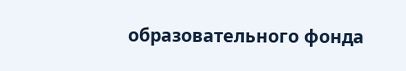образовательного фонда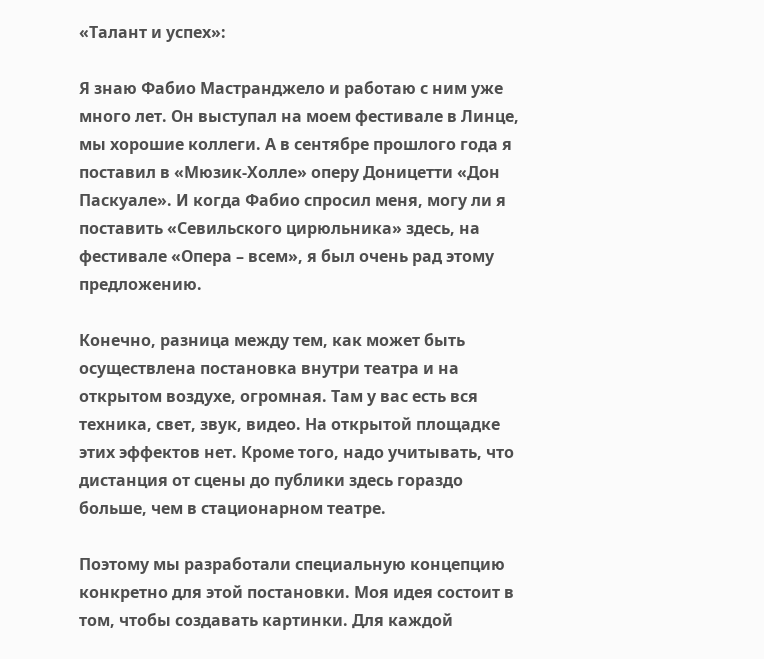«Талант и успех»:

Я знаю Фабио Мастранджело и работаю с ним уже много лет. Он выступал на моем фестивале в Линце, мы хорошие коллеги. А в сентябре прошлого года я поставил в «Мюзик-Холле» оперу Доницетти «Дон Паскуале». И когда Фабио спросил меня, могу ли я поставить «Севильского цирюльника» здесь, на фестивале «Опера – всем», я был очень рад этому предложению.

Конечно, разница между тем, как может быть осуществлена постановка внутри театра и на открытом воздухе, огромная. Там у вас есть вся техника, свет, звук, видео. На открытой площадке этих эффектов нет. Кроме того, надо учитывать, что дистанция от сцены до публики здесь гораздо больше, чем в стационарном театре.

Поэтому мы разработали специальную концепцию конкретно для этой постановки. Моя идея состоит в том, чтобы создавать картинки. Для каждой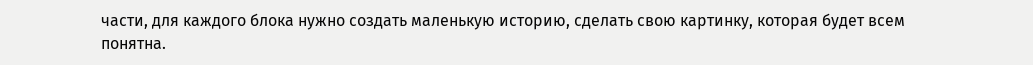части, для каждого блока нужно создать маленькую историю, сделать свою картинку, которая будет всем понятна.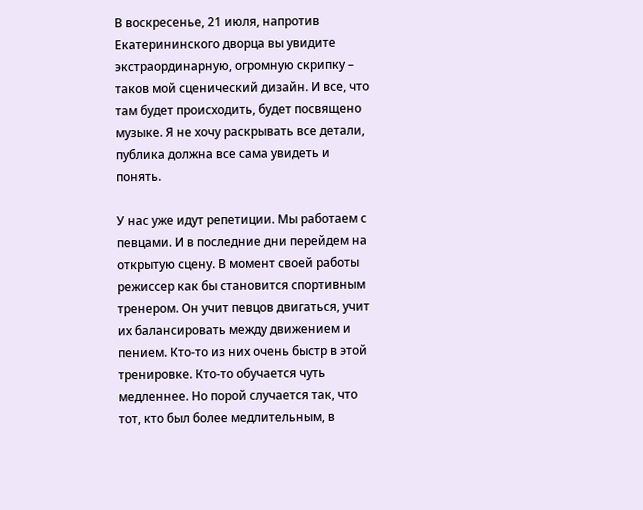В воскресенье, 21 июля, напротив Екатерининского дворца вы увидите экстраординарную, огромную скрипку – таков мой сценический дизайн. И все, что там будет происходить, будет посвящено музыке. Я не хочу раскрывать все детали, публика должна все сама увидеть и понять.

У нас уже идут репетиции. Мы работаем с певцами. И в последние дни перейдем на открытую сцену. В момент своей работы режиссер как бы становится спортивным тренером. Он учит певцов двигаться, учит их балансировать между движением и пением. Кто-то из них очень быстр в этой тренировке. Кто-то обучается чуть медленнее. Но порой случается так, что тот, кто был более медлительным, в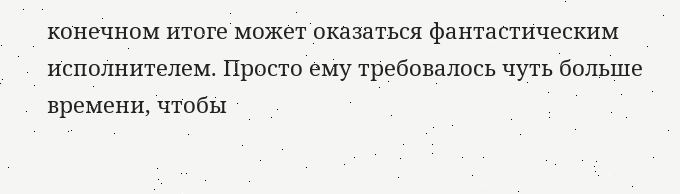конечном итоге может оказаться фантастическим исполнителем. Просто ему требовалось чуть больше времени, чтобы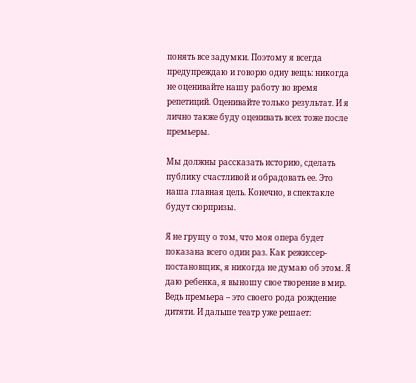понять все задумки. Поэтому я всегда предупреждаю и говорю одну вещь: никогда не оценивайте нашу работу во время репетиций. Оценивайте только результат. И я лично также буду оценивать всех тоже после премьеры.

Мы должны рассказать историю, сделать публику счастливой и обрадовать ее. Это наша главная цель. Конечно, в спектакле будут сюрпризы.

Я не грущу о том, что моя опера будет показана всего один раз. Как режиссер-постановщик, я никогда не думаю об этом. Я даю ребенка, я выношу свое творение в мир. Ведь премьера – это своего рода рождение дитяти. И дальше театр уже решает: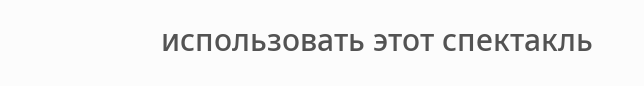использовать этот спектакль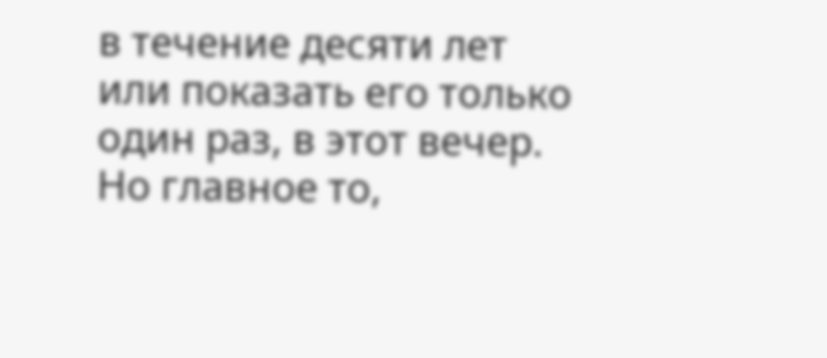в течение десяти лет или показать его только один раз, в этот вечер. Но главное то,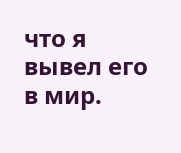что я вывел его в мир.